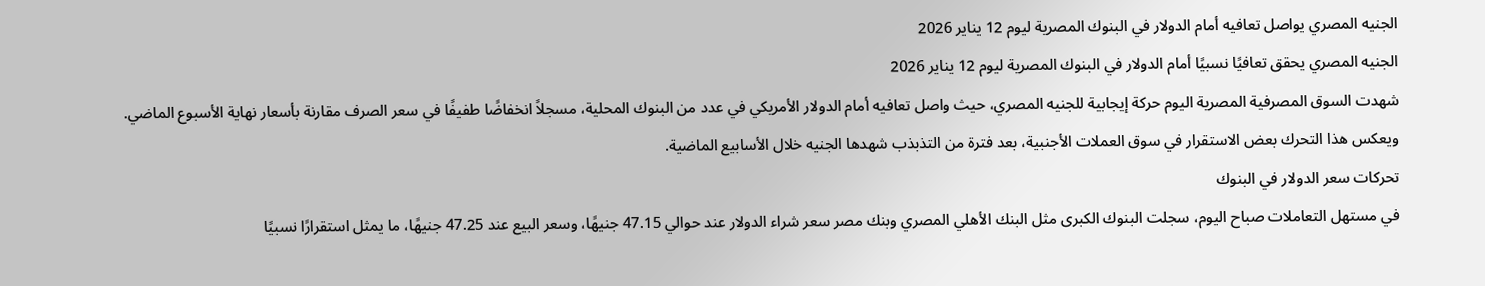الجنيه المصري يواصل تعافيه أمام الدولار في البنوك المصرية ليوم 12 يناير 2026
الجنيه المصري يحقق تعافيًا نسبيًا أمام الدولار في البنوك المصرية ليوم 12 يناير 2026
شهدت السوق المصرفية المصرية اليوم حركة إيجابية للجنيه المصري، حيث واصل تعافيه أمام الدولار الأمريكي في عدد من البنوك المحلية، مسجلاً انخفاضًا طفيفًا في سعر الصرف مقارنة بأسعار نهاية الأسبوع الماضي. ويعكس هذا التحرك بعض الاستقرار في سوق العملات الأجنبية، بعد فترة من التذبذب شهدها الجنيه خلال الأسابيع الماضية.
تحركات سعر الدولار في البنوك
في مستهل التعاملات صباح اليوم، سجلت البنوك الكبرى مثل البنك الأهلي المصري وبنك مصر سعر شراء الدولار عند حوالي 47.15 جنيهًا، وسعر البيع عند 47.25 جنيهًا، ما يمثل استقرارًا نسبيًا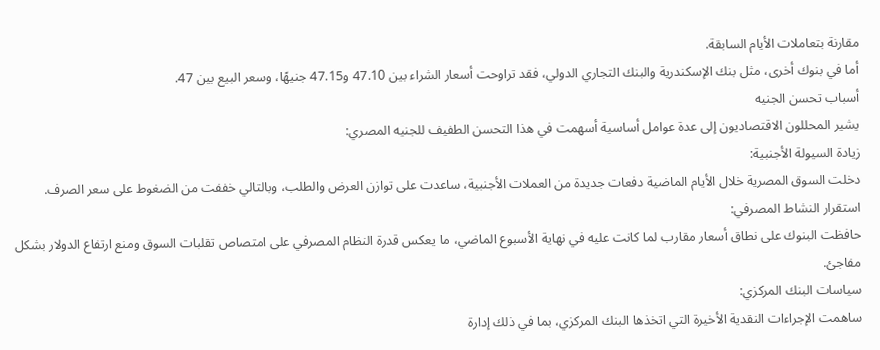مقارنة بتعاملات الأيام السابقة.
أما في بنوك أخرى، مثل بنك الإسكندرية والبنك التجاري الدولي، فقد تراوحت أسعار الشراء بين 47.10 و47.15 جنيهًا، وسعر البيع بين 47.
أسباب تحسن الجنيه
يشير المحللون الاقتصاديون إلى عدة عوامل أساسية أسهمت في هذا التحسن الطفيف للجنيه المصري:
زيادة السيولة الأجنبية:
دخلت السوق المصرية خلال الأيام الماضية دفعات جديدة من العملات الأجنبية، ساعدت على توازن العرض والطلب، وبالتالي خففت من الضغوط على سعر الصرف.
استقرار النشاط المصرفي:
حافظت البنوك على نطاق أسعار مقارب لما كانت عليه في نهاية الأسبوع الماضي، ما يعكس قدرة النظام المصرفي على امتصاص تقلبات السوق ومنع ارتفاع الدولار بشكل مفاجئ.
سياسات البنك المركزي:
ساهمت الإجراءات النقدية الأخيرة التي اتخذها البنك المركزي، بما في ذلك إدارة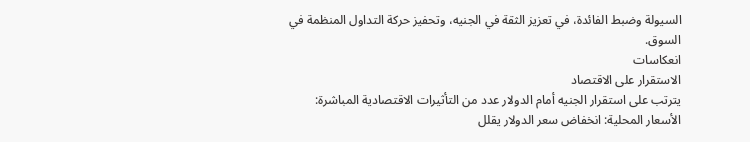السيولة وضبط الفائدة، في تعزيز الثقة في الجنيه، وتحفيز حركة التداول المنظمة في السوق.
انعكاسات
الاستقرار على الاقتصاد
يترتب على استقرار الجنيه أمام الدولار عدد من التأثيرات الاقتصادية المباشرة:
الأسعار المحلية: انخفاض سعر الدولار يقلل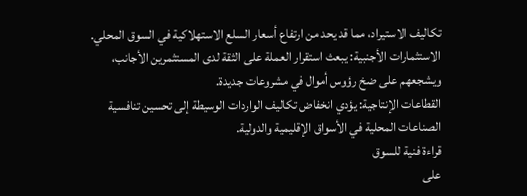تكاليف الاستيراد، مما قد يحد من ارتفاع أسعار السلع الاستهلاكية في السوق المحلي.
الاستثمارات الأجنبية: يبعث استقرار العملة على الثقة لدى المستثمرين الأجانب، ويشجعهم على ضخ رؤوس أموال في مشروعات جديدة.
القطاعات الإنتاجية: يؤدي انخفاض تكاليف الواردات الوسيطة إلى تحسين تنافسية الصناعات المحلية في الأسواق الإقليمية والدولية.
قراءة فنية للسوق
على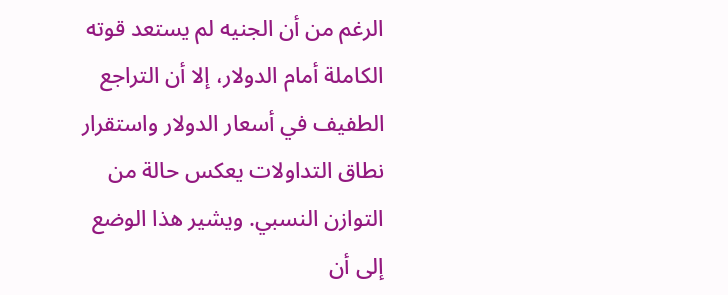الرغم من أن الجنيه لم يستعد قوته الكاملة أمام الدولار، إلا أن التراجع الطفيف في أسعار الدولار واستقرار نطاق التداولات يعكس حالة من التوازن النسبي. ويشير هذا الوضع إلى أن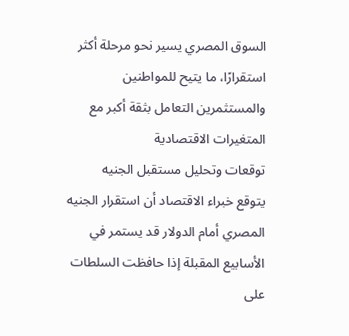السوق المصري يسير نحو مرحلة أكثر استقرارًا، ما يتيح للمواطنين والمستثمرين التعامل بثقة أكبر مع المتغيرات الاقتصادية
توقعات وتحليل مستقبل الجنيه
يتوقع خبراء الاقتصاد أن استقرار الجنيه المصري أمام الدولار قد يستمر في الأسابيع المقبلة إذا حافظت السلطات على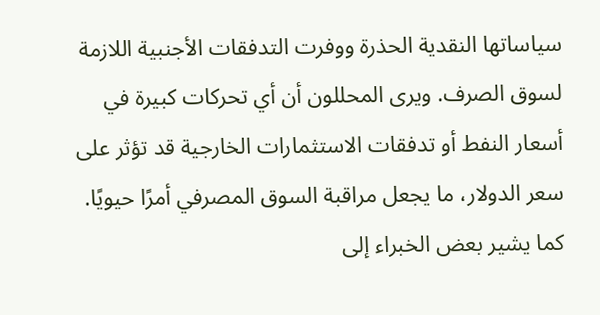سياساتها النقدية الحذرة ووفرت التدفقات الأجنبية اللازمة لسوق الصرف. ويرى المحللون أن أي تحركات كبيرة في أسعار النفط أو تدفقات الاستثمارات الخارجية قد تؤثر على سعر الدولار، ما يجعل مراقبة السوق المصرفي أمرًا حيويًا. كما يشير بعض الخبراء إلى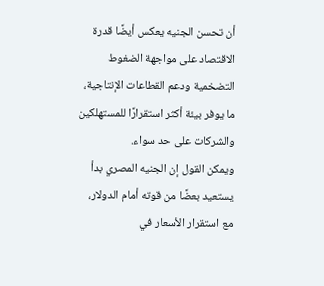أن تحسن الجنيه يعكس أيضًا قدرة الاقتصاد على مواجهة الضغوط التضخمية ودعم القطاعات الإنتاجية، ما يوفر بيئة أكثر استقرارًا للمستهلكين والشركات على حد سواء.
ويمكن القول إن الجنيه المصري بدأ يستعيد بعضًا من قوته أمام الدولار، مع استقرار الأسعار في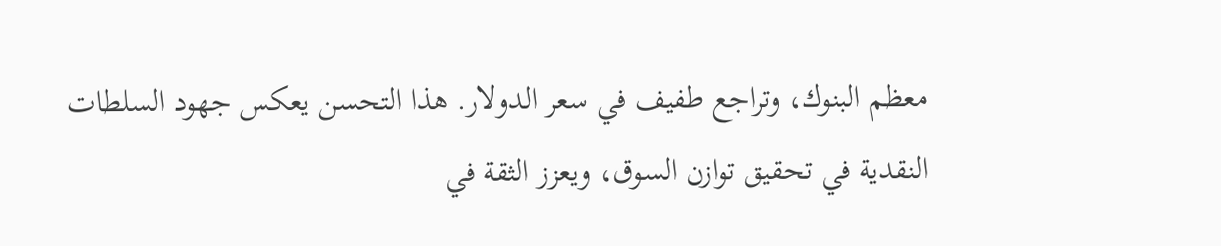معظم البنوك، وتراجع طفيف في سعر الدولار. هذا التحسن يعكس جهود السلطات النقدية في تحقيق توازن السوق، ويعزز الثقة في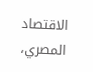الاقتصاد المصري،